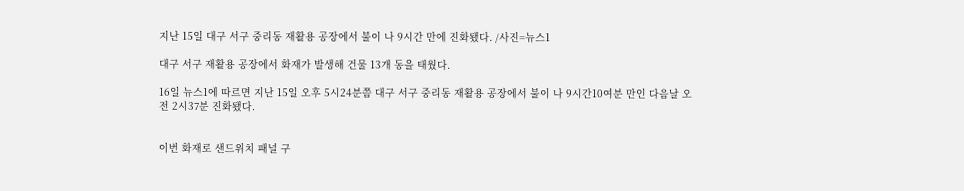지난 15일 대구 서구 중리동 재활용 공장에서 불이 나 9시간 만에 진화됐다. /사진=뉴스1

대구 서구 재활용 공장에서 화재가 발생해 건물 13개 동을 태웠다.

16일 뉴스1에 따르면 지난 15일 오후 5시24분쯤 대구 서구 중리동 재활용 공장에서 불이 나 9시간10여분 만인 다음날 오전 2시37분 진화됐다.


이번 화재로 샌드위치 패널 구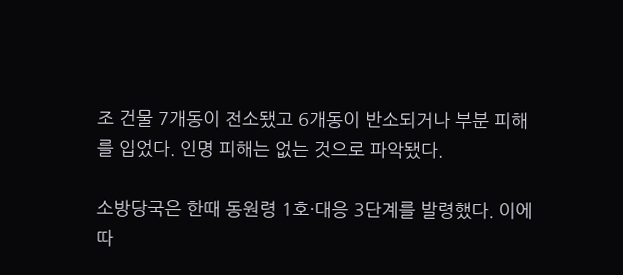조 건물 7개동이 전소됐고 6개동이 반소되거나 부분 피해를 입었다. 인명 피해는 없는 것으로 파악됐다.

소방당국은 한때 동원령 1호·대응 3단계를 발령했다. 이에 따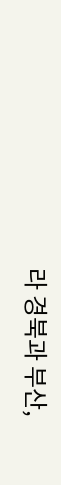라 경북과 부산,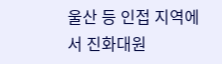울산 등 인접 지역에서 진화대원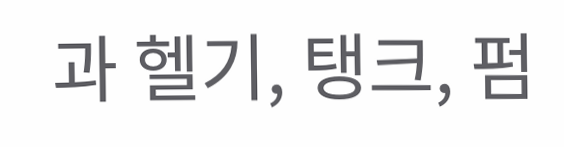과 헬기, 탱크, 펌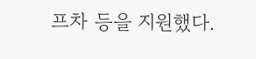프차 등을 지원했다.